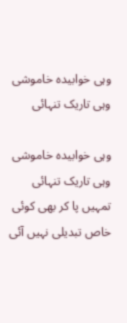وہی خوابیدہ خاموشی وہی تاریک تنہائی

وہی خوابیدہ خاموشی وہی تاریک تنہائی
تمہیں پا کر بھی کوئی خاص تبدیلی نہیں آئی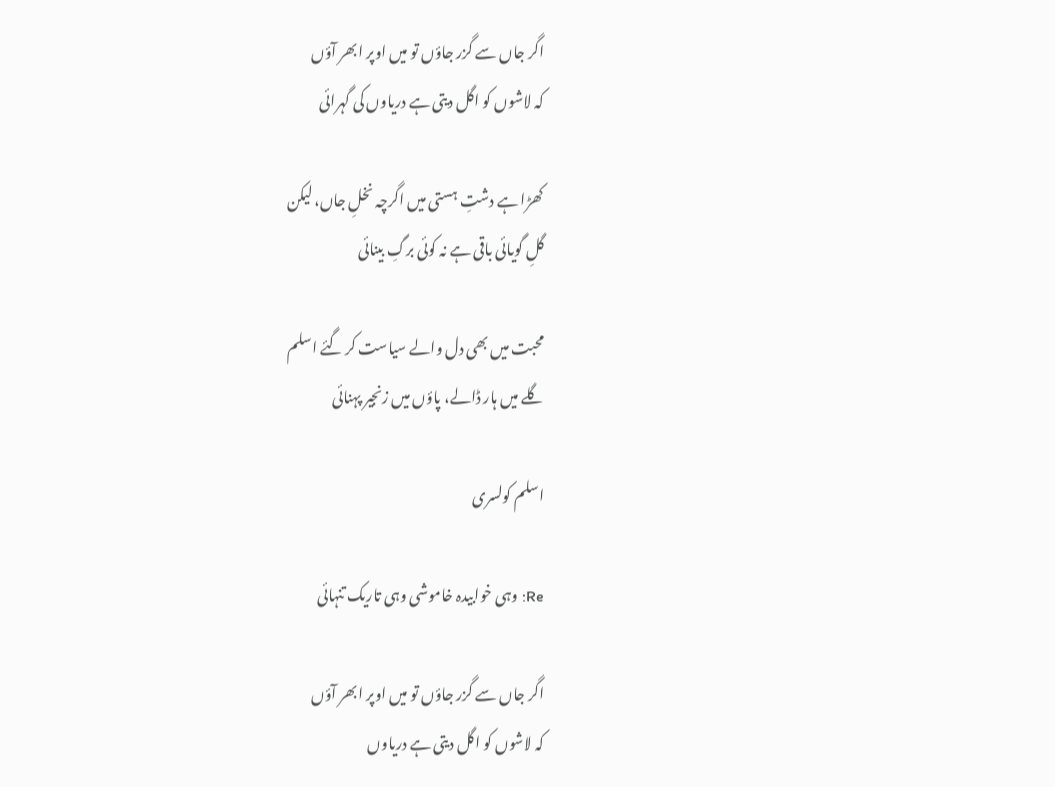اگر جاں سے گزر جاؤں تو میں اوپر ابھر آؤں
کہ لاشوں کو اگل دیتی ہے دریاوں کی گہرائی

کھڑا ہے دشتِ ہستی میں اگرچہ نخلِ جاں، لیکن
گلِ گویائی باقی ہے نہ کوئی برگِ بینائی

محبت میں بھی دل والے سیاست کر گئے اسلم
گلے میں ہار ڈالے، پاؤں میں زنجیر پہنائی

اسلم کولسری

Re: وہی خوابیدہ خاموشی وہی تاریک تنہائی

اگر جاں سے گزر جاؤں تو میں اوپر ابھر آؤں
کہ لاشوں کو اگل دیتی ہے دریاوں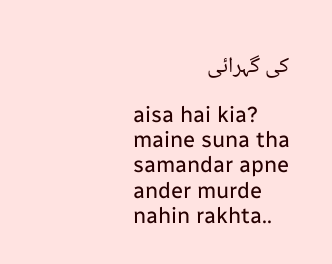کی گہرائی

aisa hai kia? maine suna tha samandar apne ander murde nahin rakhta..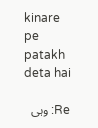kinare pe patakh deta hai

Re: وہی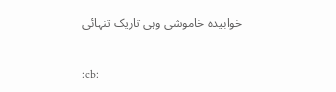خوابیدہ خاموشی وہی تاریک تنہائی

:cb: